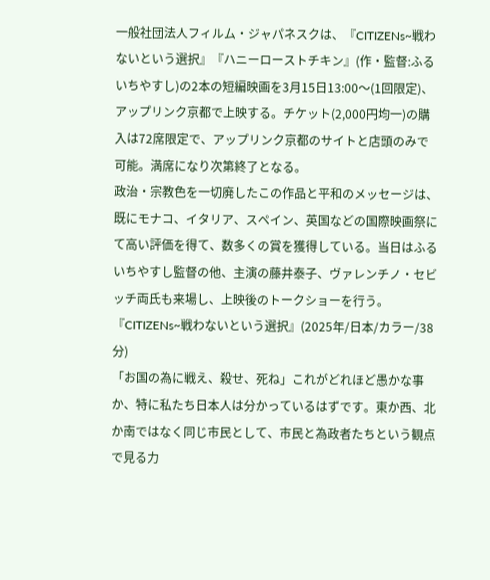一般社団法人フィルム・ジャパネスクは、『CITIZENs~戦わないという選択』『ハニーローストチキン』(作・監督:ふるいちやすし)の2本の短編映画を3月15日13:00〜(1回限定)、アップリンク京都で上映する。チケット(2,000円均一)の購入は72席限定で、アップリンク京都のサイトと店頭のみで可能。満席になり次第終了となる。
政治・宗教色を一切廃したこの作品と平和のメッセージは、既にモナコ、イタリア、スペイン、英国などの国際映画祭にて高い評価を得て、数多くの賞を獲得している。当日はふるいちやすし監督の他、主演の藤井泰子、ヴァレンチノ・セビッチ両氏も来場し、上映後のトークショーを行う。
『CITIZENs~戦わないという選択』(2025年/日本/カラー/38分)
「お国の為に戦え、殺せ、死ね」これがどれほど愚かな事か、特に私たち⽇本⼈は分かっているはずです。東か⻄、北か南ではなく同じ市⺠として、市⺠と為政者たちという観点で⾒る⼒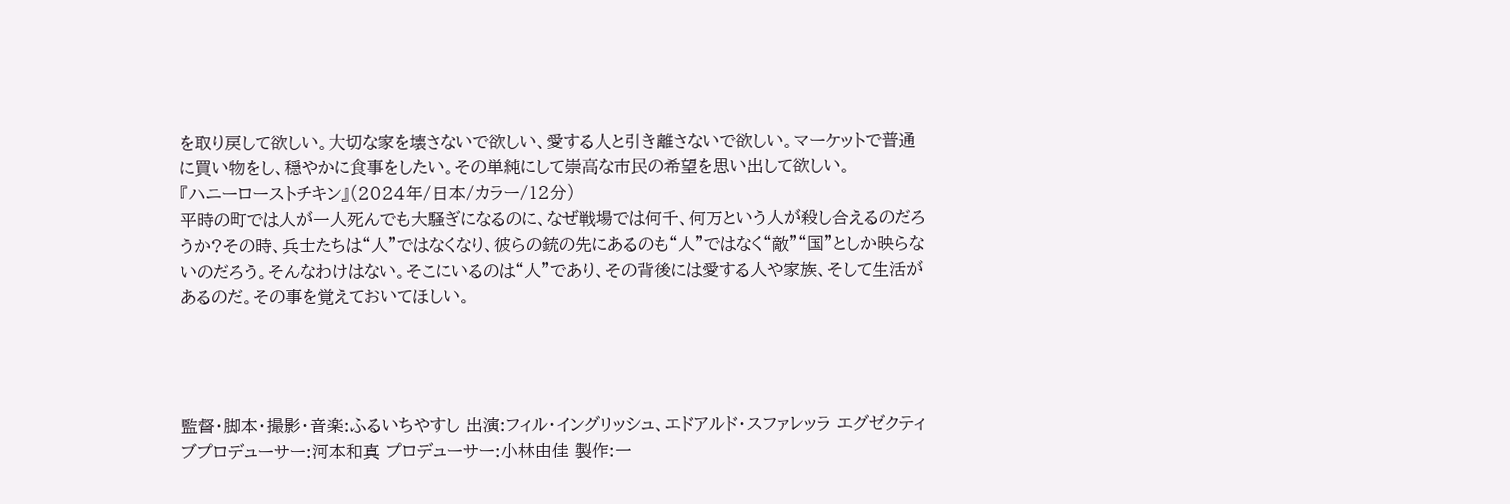を取り戻して欲しい。⼤切な家を壊さないで欲しい、愛する⼈と引き離さないで欲しい。マーケットで普通に買い物をし、穏やかに⾷事をしたい。その単純にして崇⾼な市⺠の希望を思い出して欲しい。
『ハニーローストチキン』(2024年/日本/カラー/12分)
平時の町では人が一人死んでも大騒ぎになるのに、なぜ戦場では何千、何万という人が殺し合えるのだろうか?その時、兵士たちは“人”ではなくなり、彼らの銃の先にあるのも“人”ではなく“敵”“国”としか映らないのだろう。そんなわけはない。そこにいるのは“人”であり、その背後には愛する人や家族、そして生活があるのだ。その事を覚えておいてほしい。




監督・脚本・撮影・音楽:ふるいちやすし 出演:フィル・イングリッシュ、エドアルド・スファレッラ エグゼクティブプロデューサー:河本和真 プロデューサー:小林由佳 製作:一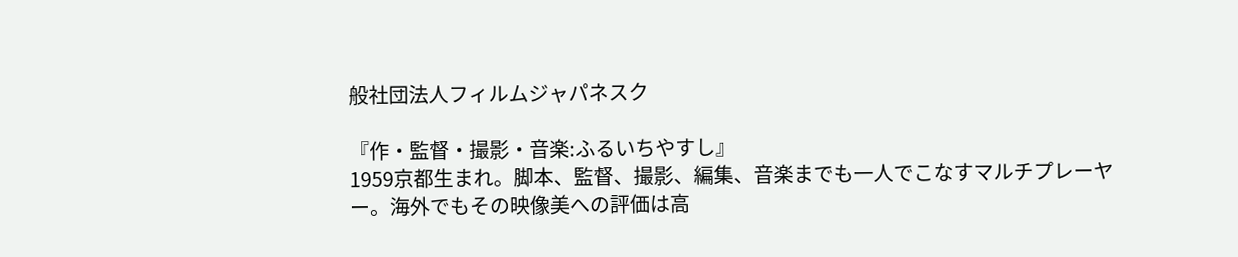般社団法人フィルムジャパネスク

『作・監督・撮影・音楽:ふるいちやすし』
1959京都生まれ。脚本、監督、撮影、編集、音楽までも一人でこなすマルチプレーヤー。海外でもその映像美への評価は高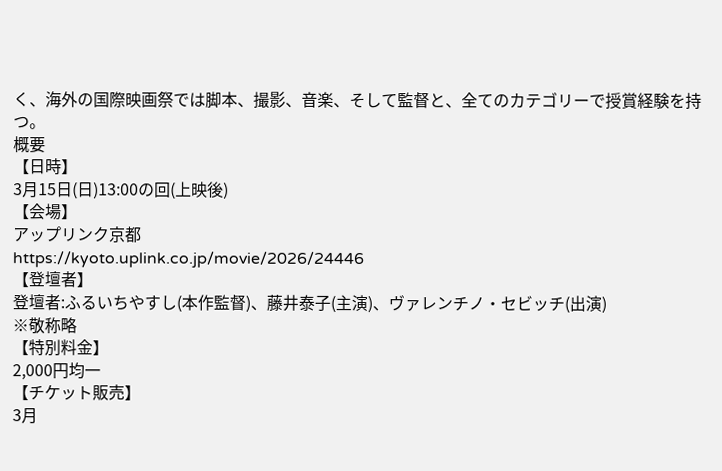く、海外の国際映画祭では脚本、撮影、音楽、そして監督と、全てのカテゴリーで授賞経験を持つ。
概要
【日時】
3月15日(日)13:00の回(上映後)
【会場】
アップリンク京都
https://kyoto.uplink.co.jp/movie/2026/24446
【登壇者】
登壇者:ふるいちやすし(本作監督)、藤井泰子(主演)、ヴァレンチノ・セビッチ(出演)
※敬称略
【特別料金】
2,000円均一
【チケット販売】
3月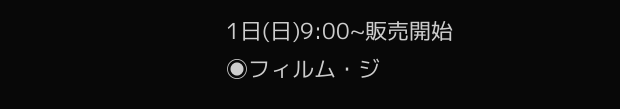1日(日)9:00~販売開始
◉フィルム・ジ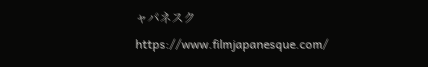ャパネスク
https://www.filmjapanesque.com/